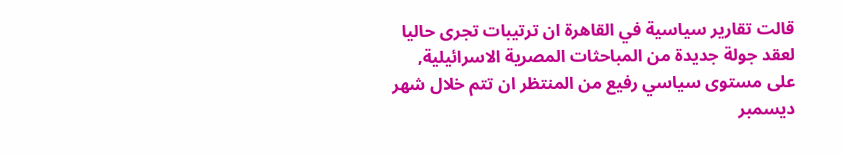قالت تقارير سياسية في القاهرة ان ترتيبات تجرى حاليا لعقد جولة جديدة من المباحثات المصرية الاسرائيلية, على مستوى سياسي رفيع من المنتظر ان تتم خلال شهر ديسمبر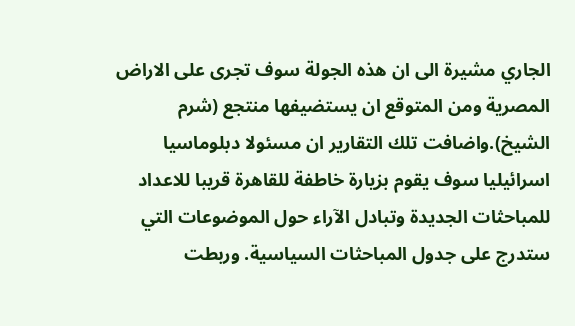الجاري مشيرة الى ان هذه الجولة سوف تجرى على الاراض المصرية ومن المتوقع ان يستضيفها منتجع (شرم الشيخ).واضافت تلك التقارير ان مسئولا دبلوماسيا اسرائيليا سوف يقوم بزيارة خاطفة للقاهرة قريبا للاعداد للمباحثات الجديدة وتبادل الآراء حول الموضوعات التي ستدرج على جدول المباحثات السياسية. وربطت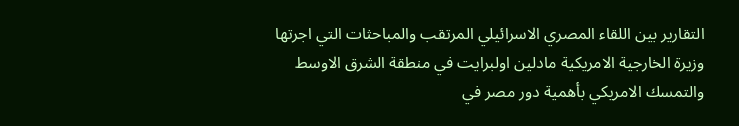التقارير بين اللقاء المصري الاسرائيلي المرتقب والمباحثات التي اجرتها وزيرة الخارجية الامريكية مادلين اولبرايت في منطقة الشرق الاوسط والتمسك الامريكي بأهمية دور مصر في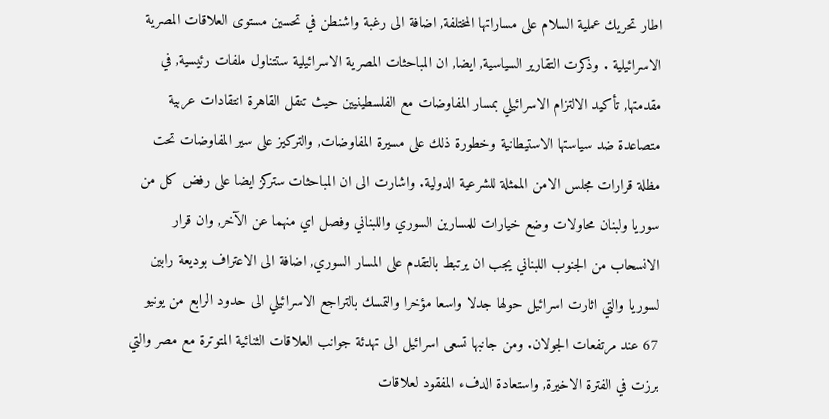اطار تحريك عملية السلام على مساراتها المختلفة, اضافة الى رغبة واشنطن في تحسين مستوى العلاقات المصرية الاسرائيلية . وذكرت التقارير السياسية, ايضا, ان المباحثات المصرية الاسرائيلية ستتناول ملفات رئيسية, في مقدمتها, تأكيد الالتزام الاسرائيلي بمسار المفاوضات مع الفلسطينيين حيث تنقل القاهرة انتقادات عربية متصاعدة ضد سياستها الاستيطانية وخطورة ذلك على مسيرة المفاوضات, والتركيز على سير المفاوضات تحت مظلة قرارات مجلس الامن الممثلة للشرعية الدولية. واشارت الى ان المباحثات ستركز ايضا على رفض كل من سوريا ولبنان محاولات وضع خيارات للمسارين السوري واللبناني وفصل اي منهما عن الآخر, وان قرار الانسحاب من الجنوب اللبناني يجب ان يرتبط بالتقدم على المسار السوري, اضافة الى الاعتراف بوديعة رابين لسوريا والتي اثارت اسرائيل حولها جدلا واسعا مؤخرا والتمسك بالتراجع الاسرائيلي الى حدود الرابع من يونيو 67 عند مرتفعات الجولان. ومن جانبها تسعى اسرائيل الى تهدئة جوانب العلاقات الثنائية المتوترة مع مصر والتي برزت في الفترة الاخيرة, واستعادة الدفء المفقود لعلاقات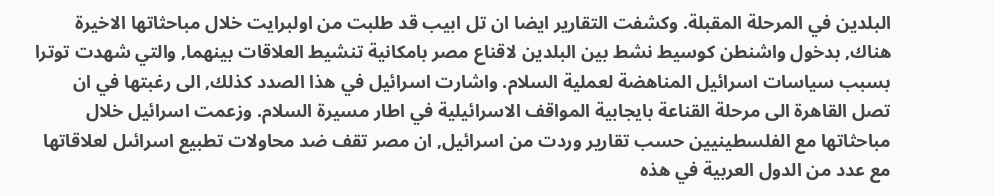البلدين في المرحلة المقبلة. وكشفت التقارير ايضا ان تل ابيب قد طلبت من اولبرايت خلال مباحثاتها الاخيرة هناك, بدخول واشنطن كوسيط نشط بين البلدين لاقناع مصر بامكانية تنشيط العلاقات بينهما, والتي شهدت توترا بسبب سياسات اسرائيل المناهضة لعملية السلام. واشارت اسرائيل في هذا الصدد كذلك, الى رغبتها في ان تصل القاهرة الى مرحلة القناعة بايجابية المواقف الاسرائيلية في اطار مسيرة السلام. وزعمت اسرائيل خلال مباحثاتها مع الفلسطينيين حسب تقارير وردت من اسرائيل, ان مصر تقف ضد محاولات تطبيع اسرائىل لعلاقاتها مع عدد من الدول العربية في هذه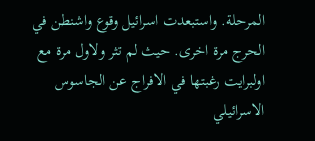المرحلة. واستبعدت اسرائيل وقوع واشنطن في الحرج مرة اخرى. حيث لم تثر ولاول مرة مع اولبرايت رغبتها في الافراج عن الجاسوس الاسرائيلي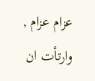عزام عزام , وارتأت ان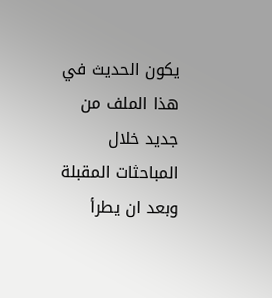يكون الحديث في هذا الملف من جديد خلال المباحثات المقبلة وبعد ان يطرأ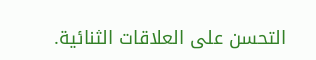التحسن على العلاقات الثنائية.